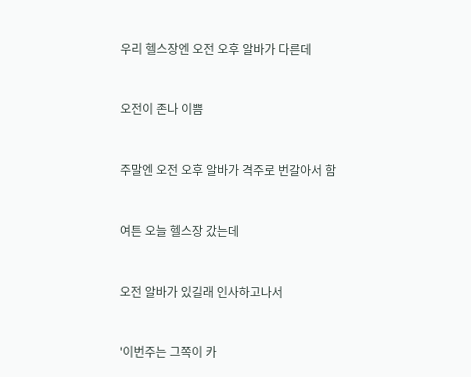우리 헬스장엔 오전 오후 알바가 다른데



오전이 존나 이쁨



주말엔 오전 오후 알바가 격주로 번갈아서 함



여튼 오늘 헬스장 갔는데



오전 알바가 있길래 인사하고나서



'이번주는 그쪽이 카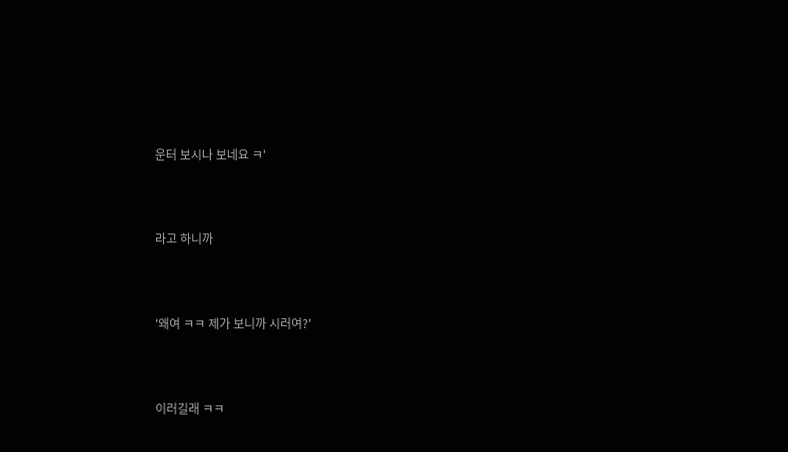운터 보시나 보네요 ㅋ'



라고 하니까



'왜여 ㅋㅋ 제가 보니까 시러여?'



이러길래 ㅋㅋ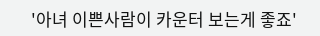'아녀 이쁜사람이 카운터 보는게 좋죠'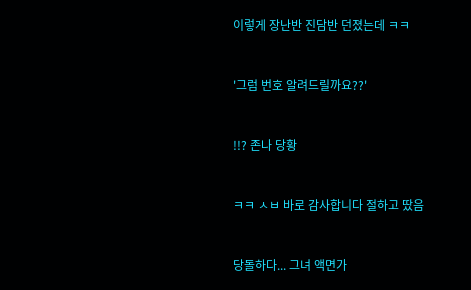이렇게 장난반 진담반 던졌는데 ㅋㅋ



'그럼 번호 알려드릴까요??'



!!? 존나 당황



ㅋㅋ ㅅㅂ 바로 감사합니다 절하고 땄음



당돌하다... 그녀 액면가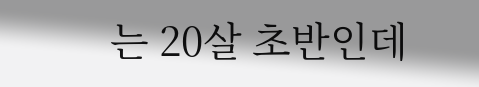는 20살 초반인데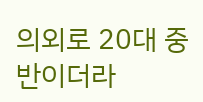의외로 20대 중반이더라